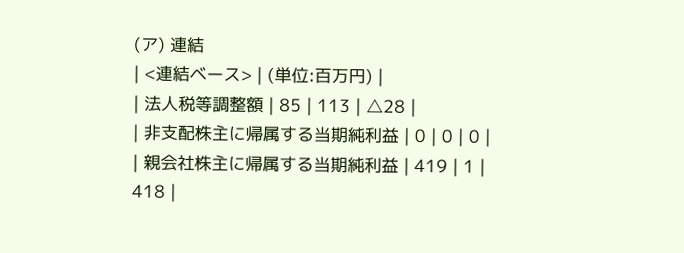(ア) 連結
| <連結ベース> | (単位:百万円) |
| 法人税等調整額 | 85 | 113 | △28 |
| 非支配株主に帰属する当期純利益 | 0 | 0 | 0 |
| 親会社株主に帰属する当期純利益 | 419 | 1 | 418 |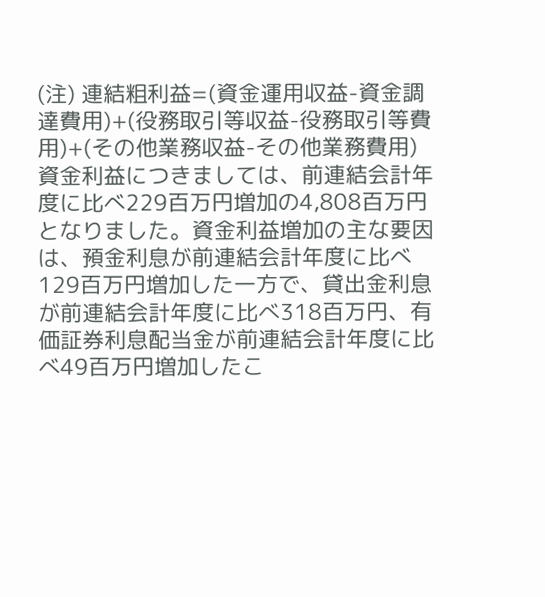(注) 連結粗利益=(資金運用収益-資金調達費用)+(役務取引等収益-役務取引等費用)+(その他業務収益-その他業務費用)
資金利益につきましては、前連結会計年度に比べ229百万円増加の4,808百万円となりました。資金利益増加の主な要因は、預金利息が前連結会計年度に比べ129百万円増加した一方で、貸出金利息が前連結会計年度に比べ318百万円、有価証券利息配当金が前連結会計年度に比べ49百万円増加したこ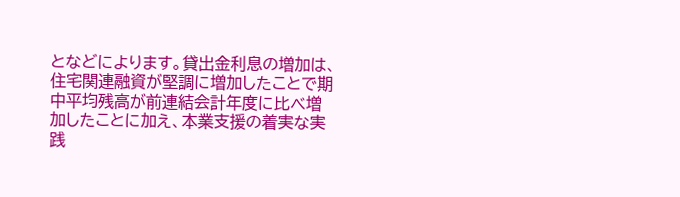となどによります。貸出金利息の増加は、住宅関連融資が堅調に増加したことで期中平均残高が前連結会計年度に比べ増加したことに加え、本業支援の着実な実践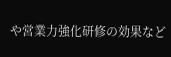や営業力強化研修の効果など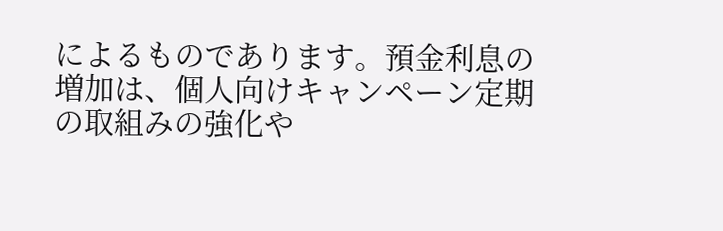によるものであります。預金利息の増加は、個人向けキャンペーン定期の取組みの強化や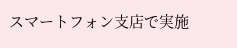スマートフォン支店で実施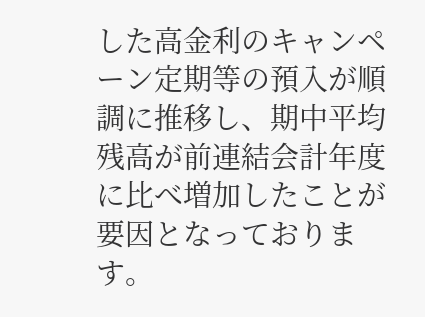した高金利のキャンペーン定期等の預入が順調に推移し、期中平均残高が前連結会計年度に比べ増加したことが要因となっております。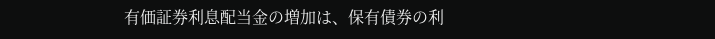有価証券利息配当金の増加は、保有債券の利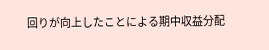回りが向上したことによる期中収益分配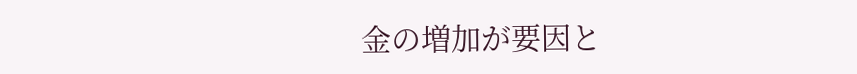金の増加が要因と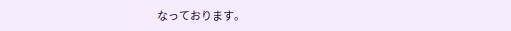なっております。